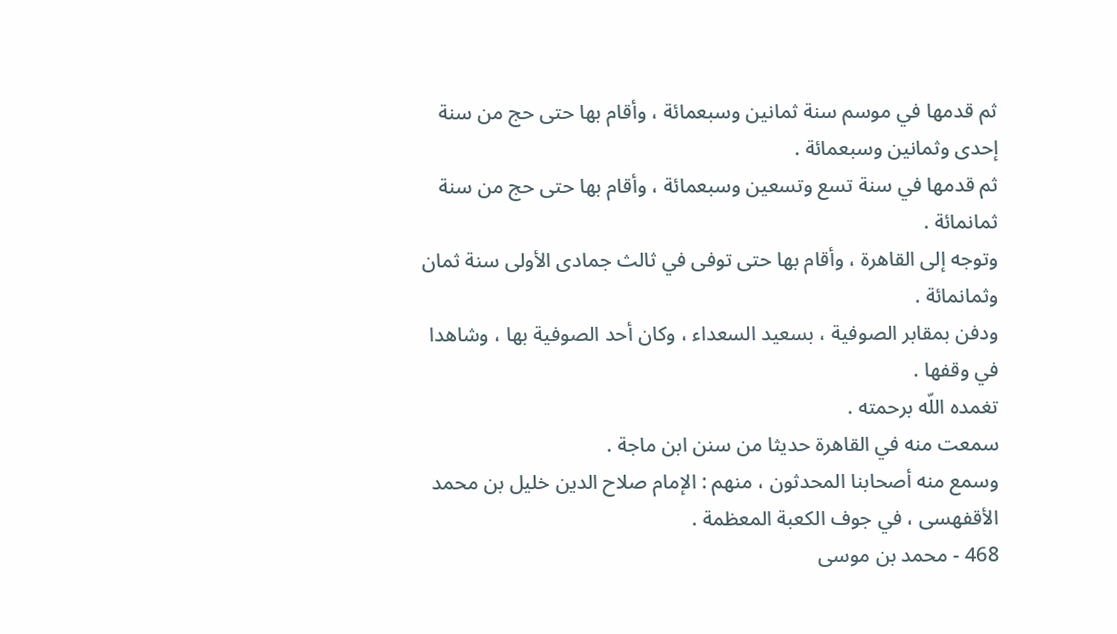ثم قدمها في موسم سنة ثمانين وسبعمائة ، وأقام بها حتى حج من سنة إحدى وثمانين وسبعمائة .
ثم قدمها في سنة تسع وتسعين وسبعمائة ، وأقام بها حتى حج من سنة ثمانمائة .
وتوجه إلى القاهرة ، وأقام بها حتى توفى في ثالث جمادى الأولى سنة ثمان وثمانمائة .
ودفن بمقابر الصوفية ، بسعيد السعداء ، وكان أحد الصوفية بها ، وشاهدا في وقفها .
تغمده اللّه برحمته .
سمعت منه في القاهرة حديثا من سنن ابن ماجة .
وسمع منه أصحابنا المحدثون ، منهم : الإمام صلاح الدين خليل بن محمد الأقفهسى ، في جوف الكعبة المعظمة .
468 - محمد بن موسى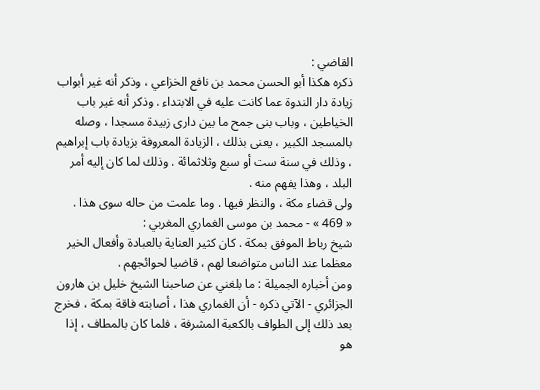القاضي :
ذكره هكذا أبو الحسن محمد بن نافع الخزاعي ، وذكر أنه غير أبواب زيادة دار الندوة عما كانت عليه في الابتداء . وذكر أنه غير باب الخياطين ، وباب بنى جمح ما بين دارى زبيدة مسجدا ، وصله بالمسجد الكبير ، يعنى بذلك ، الزيادة المعروفة بزيادة باب إبراهيم ، وذلك في سنة ست أو سبع وثلاثمائة . وذلك لما كان إليه أمر البلد ، وهذا يفهم منه .
ولى قضاء مكة ، والنظر فيها . وما علمت من حاله سوى هذا .
« 469 » - محمد بن موسى الغماري المغربي :
شيخ رباط الموفق بمكة . كان كثير العناية بالعبادة وأفعال الخير معظما عند الناس متواضعا لهم ، قاضيا لحوائجهم .
ومن أخباره الجميلة : ما بلغني عن صاحبنا الشيخ خليل بن هارون الجزائري - الآتي ذكره - أن الغماري هذا ، أصابته فاقة بمكة ، فخرج بعد ذلك إلى الطواف بالكعبة المشرفة ، فلما كان بالمطاف ، إذا هو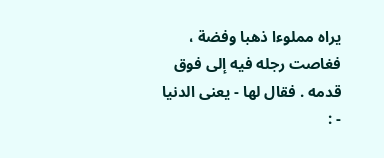يراه مملوءا ذهبا وفضة ، فغاصت رجله فيه إلى فوق قدمه . فقال لها - يعنى الدنيا - :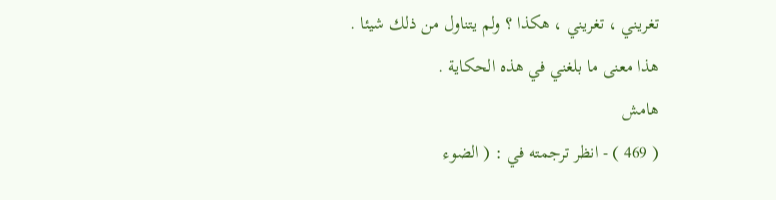تغريني ، تغريني ، هكذا ؟ ولم يتناول من ذلك شيئا .
هذا معنى ما بلغني في هذه الحكاية .
هامش
( 469 ) - انظر ترجمته في : ( الضوء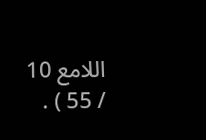اللامع 10 / 55 ) .